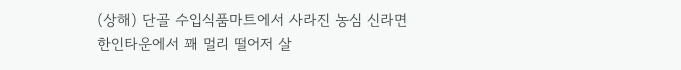(상해) 단골 수입식품마트에서 사라진 농심 신라면
한인타운에서 꽤 멀리 떨어저 살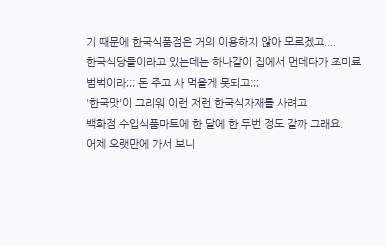기 때문에 한국식품점은 거의 이용하지 않아 모르겠고....
한국식당들이라고 있는데는 하나같이 집에서 먼데다가 조미료 범벅이라;;; 돈 주고 사 먹을게 못되고;;;
'한국맛'이 그리워 이런 저런 한국식자재를 사려고
백화점 수입식품마트에 한 달에 한 두번 정도 갈까 그래요.
어제 오랫만에 가서 보니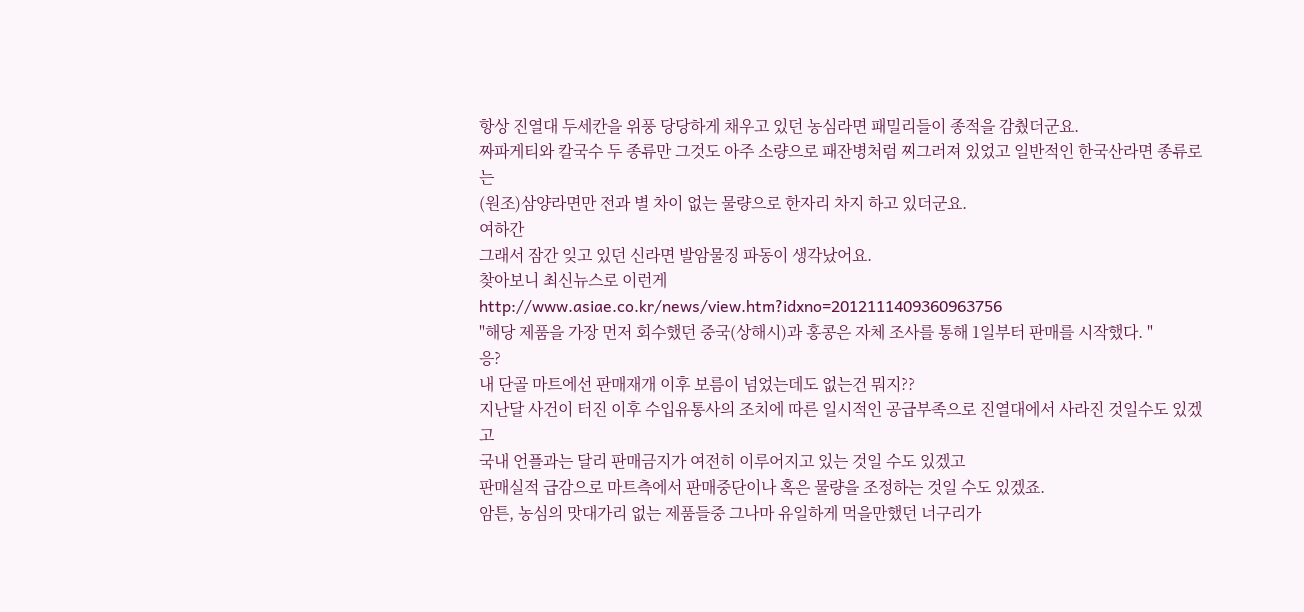항상 진열대 두세칸을 위풍 당당하게 채우고 있던 농심라면 패밀리들이 종적을 감췄더군요.
짜파게티와 칼국수 두 종류만 그것도 아주 소량으로 패잔병처럼 찌그러져 있었고 일반적인 한국산라면 종류로는
(원조)삼양라면만 전과 별 차이 없는 물량으로 한자리 차지 하고 있더군요.
여하간
그래서 잠간 잊고 있던 신라면 발암물징 파동이 생각났어요.
찾아보니 최신뉴스로 이런게
http://www.asiae.co.kr/news/view.htm?idxno=2012111409360963756
"해당 제품을 가장 먼저 회수했던 중국(상해시)과 홍콩은 자체 조사를 통해 1일부터 판매를 시작했다. "
응?
내 단골 마트에선 판매재개 이후 보름이 넘었는데도 없는건 뭐지??
지난달 사건이 터진 이후 수입유통사의 조치에 따른 일시적인 공급부족으로 진열대에서 사라진 것일수도 있겠고
국내 언플과는 달리 판매금지가 여전히 이루어지고 있는 것일 수도 있겠고
판매실적 급감으로 마트측에서 판매중단이나 혹은 물량을 조정하는 것일 수도 있겠죠.
암튼, 농심의 맛대가리 없는 제품들중 그나마 유일하게 먹을만했던 너구리가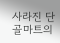사라진 단골마트의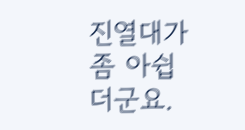진열대가 좀 아쉽더군요.